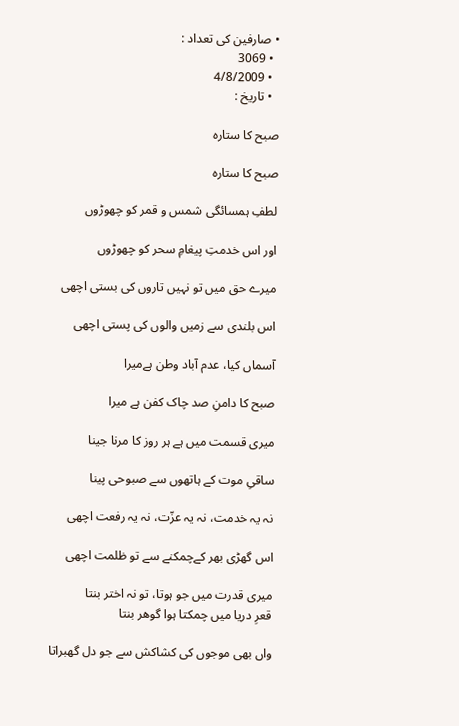• صارفین کی تعداد :
  • 3069
  • 4/8/2009
  • تاريخ :

صبح کا ستارہ

صبح کا ستارہ

لطفِ ہمسائگی شمس و قمر کو چھوڑوں

اور اس خدمتِ پیغامِ سحر کو چھوڑوں

میرے حق میں تو نہیں تاروں کی بستی اچھی

اس بلندی سے زمیں والوں کی پستی اچھی

آسماں کیا، عدم آباد وطن ہےمیرا

صبح کا دامنِ صد چاک کفن ہے میرا

میری قسمت میں ہے ہر روز کا مرنا جینا

ساقیِ موت کے ہاتھوں سے صبوحی پینا

نہ یہ خدمت، نہ یہ عزّت، نہ یہ رفعت اچھی

اس گھڑی بھر کےچمکنے سے تو ظلمت اچھی

میری قدرت میں جو ہوتا، تو نہ اختر بنتا
قعرِ دریا میں چمکتا ہوا گوھر بنتا

واں بھی موجوں کی کشاکش سے جو دل گھبراتا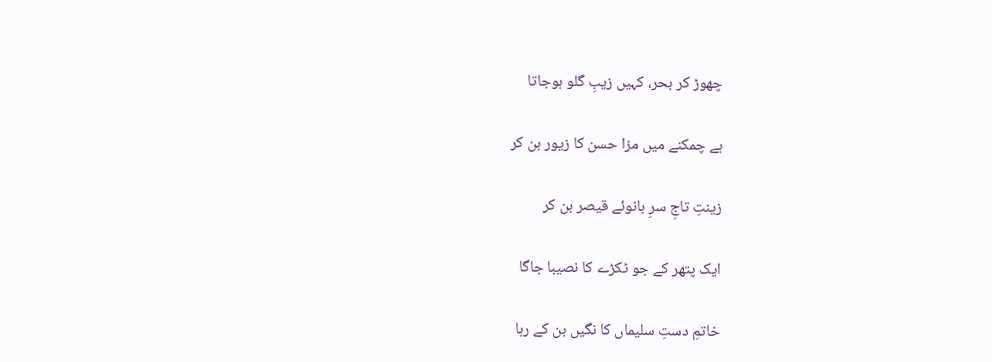چھوڑ کر بحر، کہیں زیبِ گلو ہوجاتا

ہے چمکنے میں مزا حسن کا زیور بن کر

زینتِ تاجِ سرِ بانوئے قیصر بن کر

ایک پتھر کے جو ٹکڑے کا نصیبا جاگا

خاتمِ دستِ سلیماں کا نگیں بن کے رہا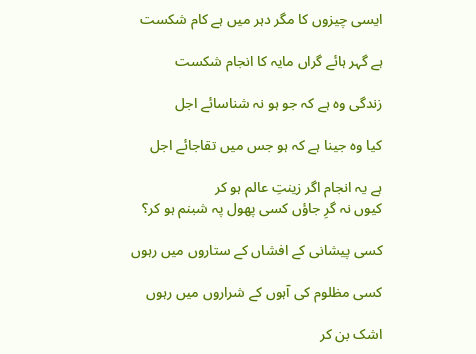ایسی چیزوں کا مگر دہر میں ہے کام شکست

ہے گہر ہائے گراں مایہ کا انجام شکست

زندگی وہ ہے کہ جو ہو نہ شناسائے اجل

کیا وہ جینا ہے کہ ہو جس میں تقاجائے اجل

ہے یہ انجام اگر زینتِ عالم ہو کر
کیوں نہ گرِ جاؤں کسی پھول پہ شبنم ہو کر؟

کسی پیشانی کے افشاں کے ستاروں میں رہوں

کسی مظلوم کی آہوں کے شراروں میں رہوں

اشک بن کر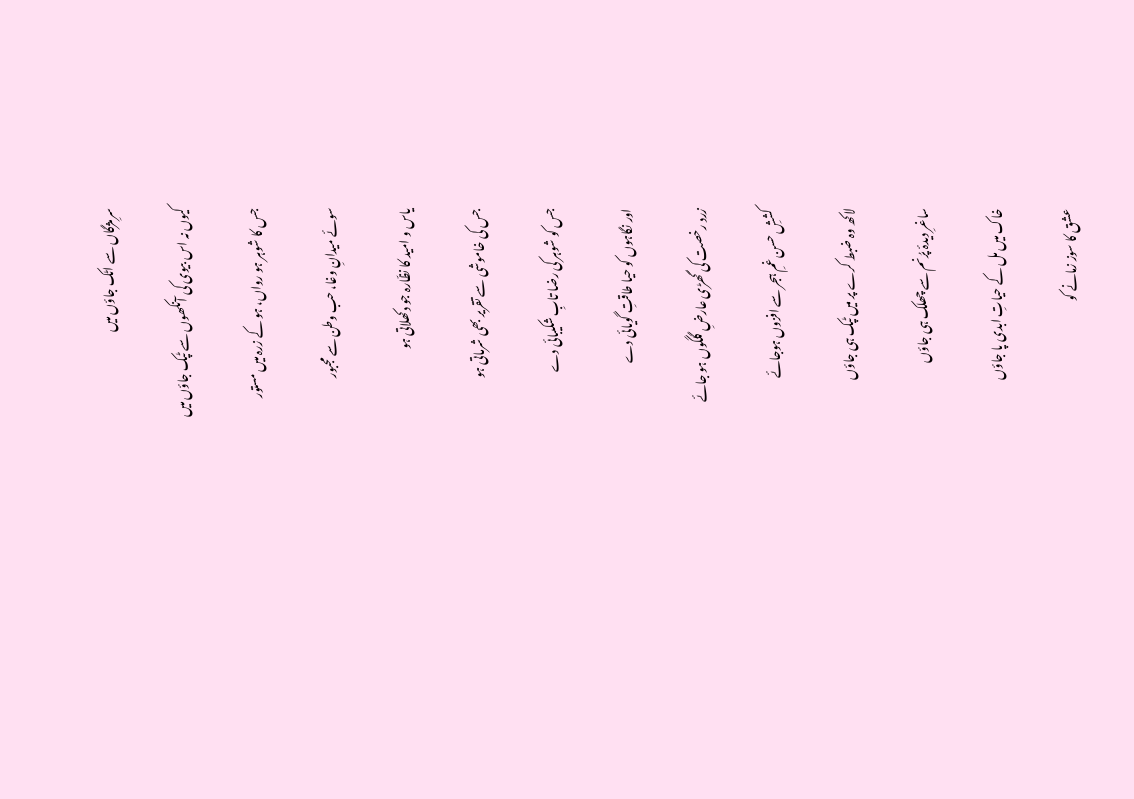سرِمژگاں سے اٹک جاؤں میں

کیوں نہ اس بیوی کی آنکھوں سے ٹپک جاؤں میں

جس کا شوہر ہو رواں، ہو کے زرہ میں مستور

سوئے میدانِ وغا، حب وطن سے مجبور

یاس و امید کا نظّارہ جو دکھلاتی ہو

جس کی خاموشی سے تقریر بھی شرماتی ہو

جس کو شوہر کی رضا تابِ شکیبائی دے

اور نگاہوں کو حیا طاقتِ گویائی دے

زرد رخصت کی گھڑی عارضِ گلگوں ہو جائے

کششِ حسن غمِ ہجر سے افزوں ہوجائے

لاکھ وہ ضبط کرے پر میں ٹپک ہی جاؤں

ساغرِ دیدۂ پرُنم سے چھلک ہی جاؤں

خاک میں مل کے حیاتِ ابدی پا جاؤں

عشق کا سوز زمانے کو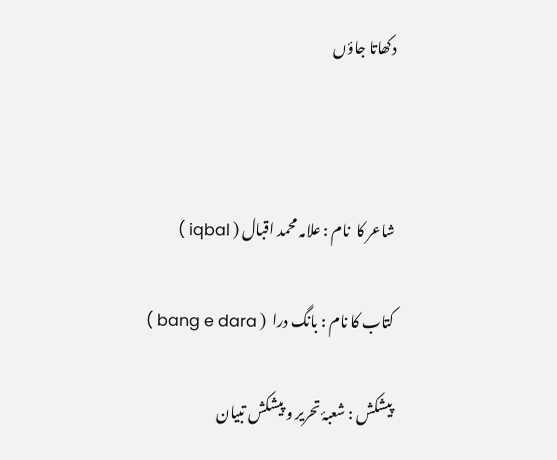دکھاتا جاؤں



شاعر کا  نام : علامہ محمد اقبال ( iqbal )

کتاب کا نام : بانگ درا  ( bang e dara )

پیشکش : شعبۂ تحریر و پیشکش تبیان